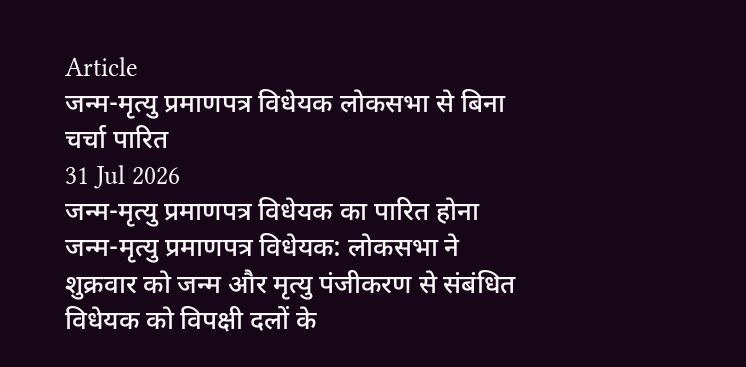Article
जन्म-मृत्यु प्रमाणपत्र विधेयक लोकसभा से बिना चर्चा पारित
31 Jul 2026
जन्म-मृत्यु प्रमाणपत्र विधेयक का पारित होना
जन्म-मृत्यु प्रमाणपत्र विधेयक: लोकसभा ने शुक्रवार को जन्म और मृत्यु पंजीकरण से संबंधित विधेयक को विपक्षी दलों के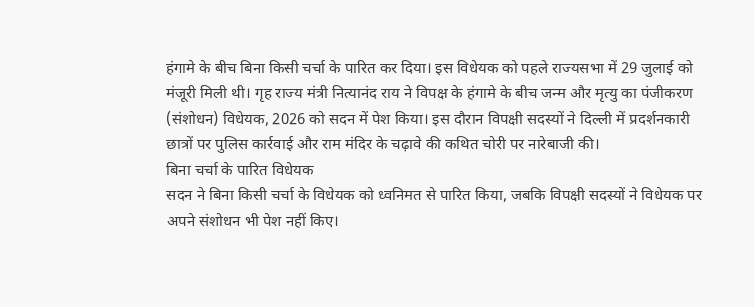हंगामे के बीच बिना किसी चर्चा के पारित कर दिया। इस विधेयक को पहले राज्यसभा में 29 जुलाई को मंजूरी मिली थी। गृह राज्य मंत्री नित्यानंद राय ने विपक्ष के हंगामे के बीच जन्म और मृत्यु का पंजीकरण (संशोधन) विधेयक, 2026 को सदन में पेश किया। इस दौरान विपक्षी सदस्यों ने दिल्ली में प्रदर्शनकारी छात्रों पर पुलिस कार्रवाई और राम मंदिर के चढ़ावे की कथित चोरी पर नारेबाजी की।
बिना चर्चा के पारित विधेयक
सदन ने बिना किसी चर्चा के विधेयक को ध्वनिमत से पारित किया, जबकि विपक्षी सदस्यों ने विधेयक पर अपने संशोधन भी पेश नहीं किए।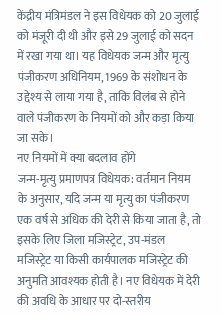केंद्रीय मंत्रिमंडल ने इस विधेयक को 20 जुलाई को मंजूरी दी थी और इसे 29 जुलाई को सदन में रखा गया था। यह विधेयक जन्म और मृत्यु पंजीकरण अधिनियम, 1969 के संशोधन के उद्देश्य से लाया गया है, ताकि विलंब से होने वाले पंजीकरण के नियमों को और कड़ा किया जा सके।
नए नियमों में क्या बदलाव होंगे
जन्म-मृत्यु प्रमाणपत्र विधेयक: वर्तमान नियम के अनुसार, यदि जन्म या मृत्यु का पंजीकरण एक वर्ष से अधिक की देरी से किया जाता है, तो इसके लिए जिला मजिस्ट्रेट, उप-मंडल मजिस्ट्रेट या किसी कार्यपालक मजिस्ट्रेट की अनुमति आवश्यक होती है। नए विधेयक में देरी की अवधि के आधार पर दो-स्तरीय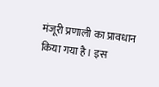मंजूरी प्रणाली का प्रावधान किया गया है। इस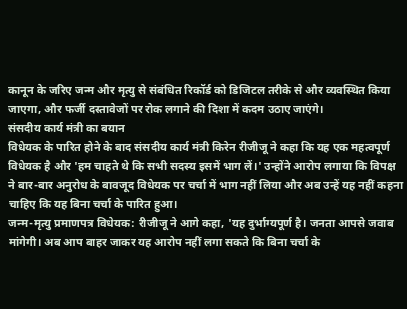कानून के जरिए जन्म और मृत्यु से संबंधित रिकॉर्ड को डिजिटल तरीके से और व्यवस्थित किया जाएगा, और फर्जी दस्तावेजों पर रोक लगाने की दिशा में कदम उठाए जाएंगे।
संसदीय कार्य मंत्री का बयान
विधेयक के पारित होने के बाद संसदीय कार्य मंत्री किरेन रीजीजू ने कहा कि यह एक महत्वपूर्ण विधेयक है और 'हम चाहते थे कि सभी सदस्य इसमें भाग लें।' उन्होंने आरोप लगाया कि विपक्ष ने बार-बार अनुरोध के बावजूद विधेयक पर चर्चा में भाग नहीं लिया और अब उन्हें यह नहीं कहना चाहिए कि यह बिना चर्चा के पारित हुआ।
जन्म-मृत्यु प्रमाणपत्र विधेयक: रीजीजू ने आगे कहा, 'यह दुर्भाग्यपूर्ण है। जनता आपसे जवाब मांगेगी। अब आप बाहर जाकर यह आरोप नहीं लगा सकते कि बिना चर्चा के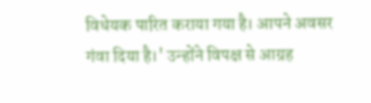विधेयक पारित कराया गया है। आपने अवसर गंवा दिया है।' उन्होंने विपक्ष से आग्रह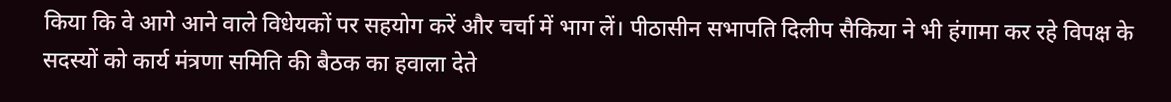किया कि वे आगे आने वाले विधेयकों पर सहयोग करें और चर्चा में भाग लें। पीठासीन सभापति दिलीप सैकिया ने भी हंगामा कर रहे विपक्ष के सदस्यों को कार्य मंत्रणा समिति की बैठक का हवाला देते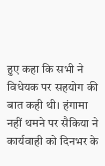हुए कहा कि सभी ने विधेयक पर सहयोग की बात कही थी। हंगामा नहीं थमने पर सैकिया ने कार्यवाही को दिनभर के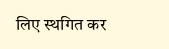लिए स्थगित कर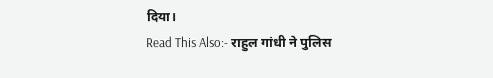दिया।
Read This Also:- राहुल गांधी ने पुलिस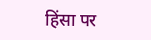हिंसा पर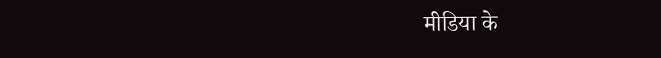मीडिया के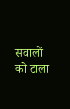सवालों को टाला